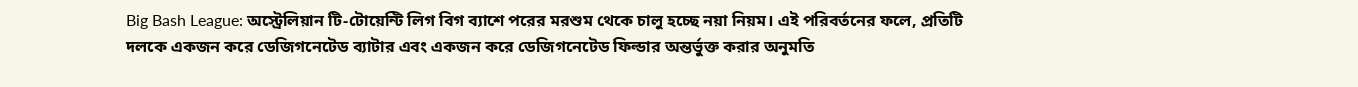Big Bash League: অস্ট্রেলিয়ান টি-টোয়েন্টি লিগ বিগ ব্যাশে পরের মরশুম থেকে চালু হচ্ছে নয়া নিয়ম। এই পরিবর্তনের ফলে, প্রতিটি দলকে একজন করে ডেজিগনেটেড ব্যাটার এবং একজন করে ডেজিগনেটেড ফিল্ডার অন্তর্ভুক্ত করার অনুমতি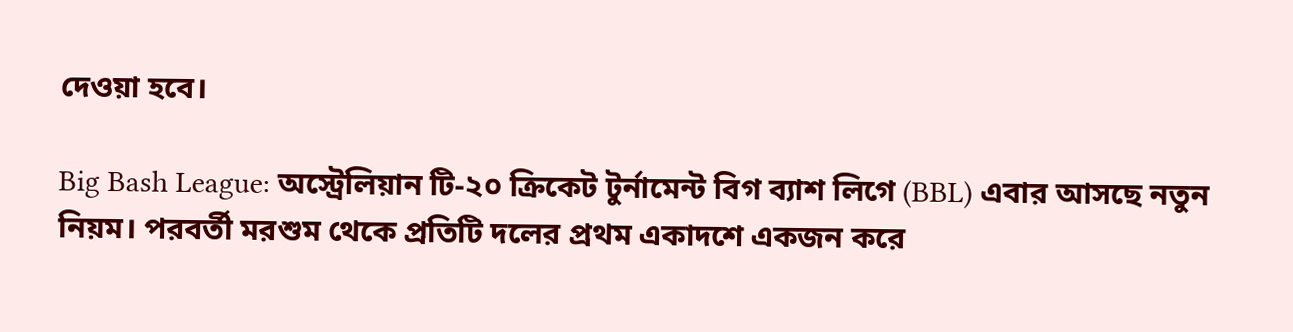দেওয়া হবে।

Big Bash League: অস্ট্রেলিয়ান টি-২০ ক্রিকেট টুর্নামেন্ট বিগ ব্যাশ লিগে (BBL) এবার আসছে নতুন নিয়ম। পরবর্তী মরশুম থেকে প্রতিটি দলের প্রথম একাদশে একজন করে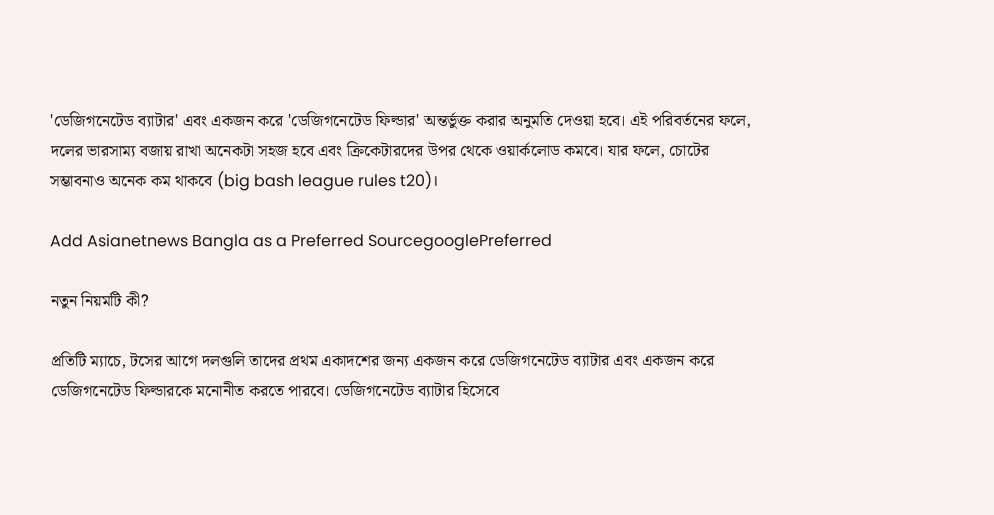'ডেজিগনেটেড ব্যাটার' এবং একজন করে 'ডেজিগনেটেড ফিল্ডার' অন্তর্ভুক্ত করার অনুমতি দেওয়া হবে। এই পরিবর্তনের ফলে, দলের ভারসাম্য বজায় রাখা অনেকটা সহজ হবে এবং ক্রিকেটারদের উপর থেকে ওয়ার্কলোড কমবে। যার ফলে, চোটের সম্ভাবনাও অনেক কম থাকবে (big bash league rules t20)।

Add Asianetnews Bangla as a Preferred SourcegooglePreferred

নতুন নিয়মটি কী?

প্রতিটি ম্যাচে, টসের আগে দলগুলি তাদের প্রথম একাদশের জন্য একজন করে ডেজিগনেটেড ব্যাটার এবং একজন করে ডেজিগনেটেড ফিল্ডারকে মনোনীত করতে পারবে। ডেজিগনেটেড ব্যাটার হিসেবে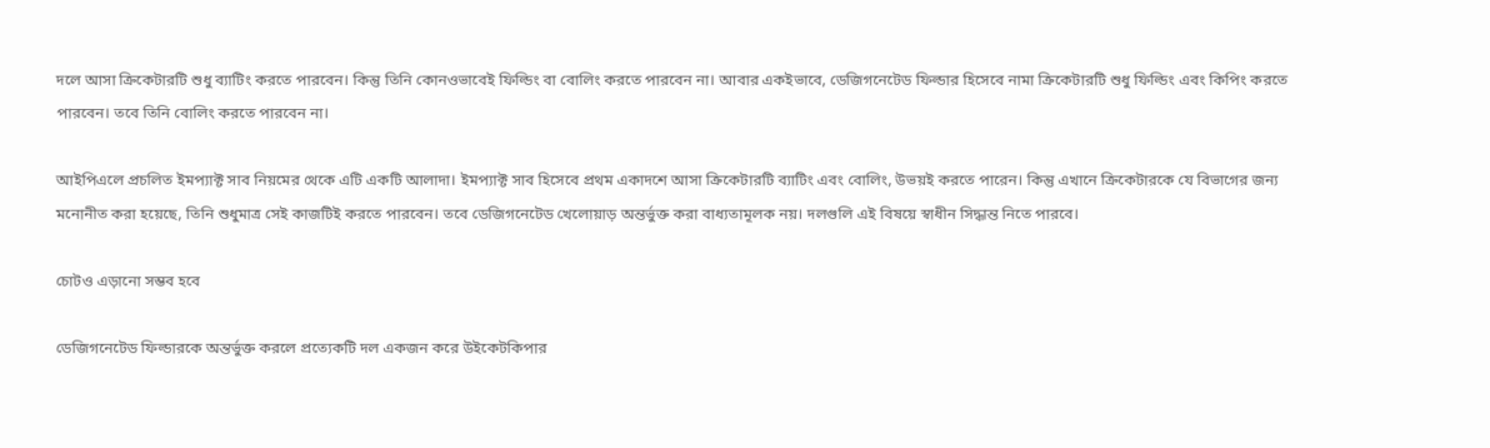দলে আসা ক্রিকেটারটি শুধু ব্যাটিং করতে পারবেন। কিন্তু তিনি কোনওভাবেই ফিল্ডিং বা বোলিং করতে পারবেন না। আবার একইভাবে, ডেজিগনেটেড ফিল্ডার হিসেবে নামা ক্রিকেটারটি শুধু ফিল্ডিং এবং কিপিং করতে পারবেন। তবে তিনি বোলিং করতে পারবেন না।

আইপিএলে প্রচলিত ইমপ্যাক্ট সাব নিয়মের থেকে এটি একটি আলাদা। ইমপ্যাক্ট সাব হিসেবে প্রথম একাদশে আসা ক্রিকেটারটি ব্যাটিং এবং বোলিং, উভয়ই করতে পারেন। কিন্তু এখানে ক্রিকেটারকে যে বিভাগের জন্য মনোনীত করা হয়েছে, তিনি শুধুমাত্র সেই কাজটিই করতে পারবেন। তবে ডেজিগনেটেড খেলোয়াড় অন্তর্ভুক্ত করা বাধ্যতামূলক নয়। দলগুলি এই বিষয়ে স্বাধীন সিদ্ধান্ত নিতে পারবে।

চোটও এড়ানো সম্ভব হবে

ডেজিগনেটেড ফিল্ডারকে অন্তর্ভুক্ত করলে প্রত্যেকটি দল একজন করে উইকেটকিপার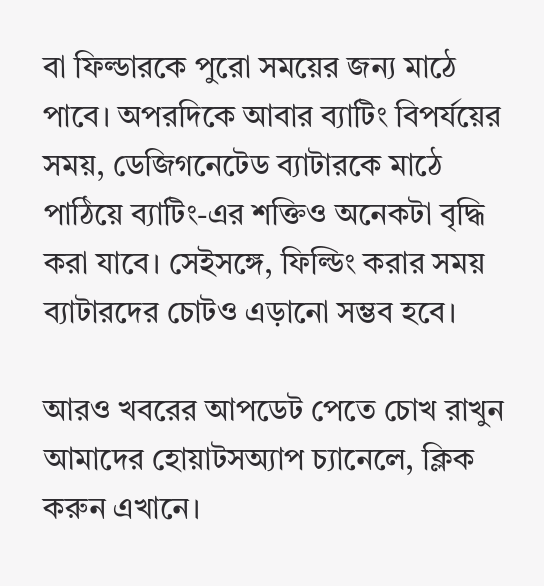বা ফিল্ডারকে পুরো সময়ের জন্য মাঠে পাবে। অপরদিকে আবার ব্যাটিং বিপর্যয়ের সময়, ডেজিগনেটেড ব্যাটারকে মাঠে পাঠিয়ে ব্যাটিং-এর শক্তিও অনেকটা বৃদ্ধি করা যাবে। সেইসঙ্গে, ফিল্ডিং করার সময় ব্যাটারদের চোটও এড়ানো সম্ভব হবে।

আরও খবরের আপডেট পেতে চোখ রাখুন আমাদের হোয়াটসঅ্যাপ চ্যানেলে, ক্লিক করুন এখানে।